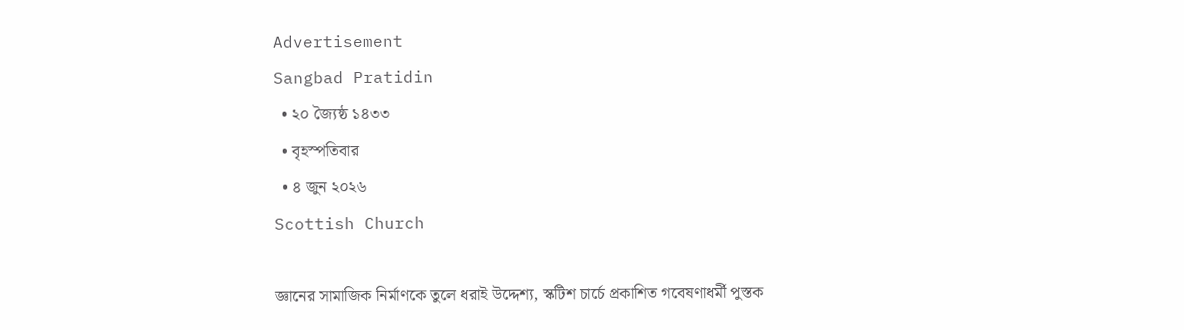Advertisement
Sangbad Pratidin
  • ২০ জ্যৈষ্ঠ ১৪৩৩
  • বৃহস্পতিবার
  • ৪ জুন ২০২৬
Scottish Church

জ্ঞানের সামাজিক নির্মাণকে তুলে ধরাই উদ্দেশ্য, স্কটিশ চার্চে প্রকাশিত গবেষণাধর্মী পুস্তক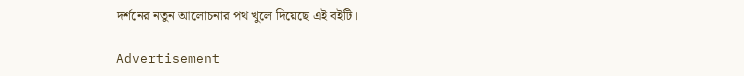দর্শনের নতুন আলোচনার পথ খুলে দিয়েছে এই বইটি।

Advertisement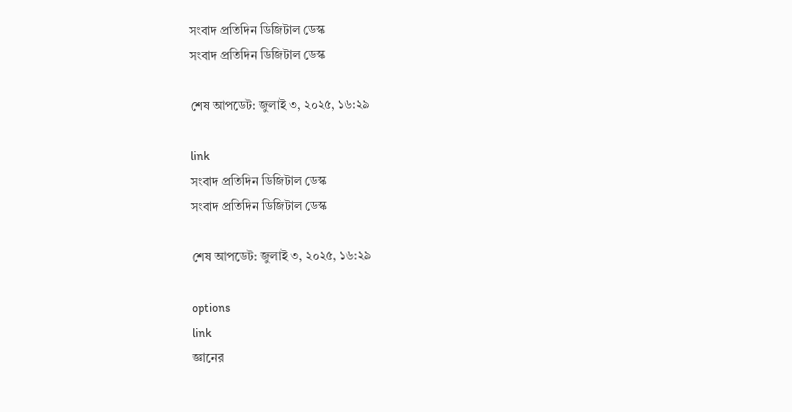সংবাদ প্রতিদিন ডিজিটাল ডেস্ক
সংবাদ প্রতিদিন ডিজিটাল ডেস্ক

শেষ আপডেট: জুলাই ৩, ২০২৫, ১৬:২৯

link
সংবাদ প্রতিদিন ডিজিটাল ডেস্ক
সংবাদ প্রতিদিন ডিজিটাল ডেস্ক

শেষ আপডেট: জুলাই ৩, ২০২৫, ১৬:২৯

options
link
জ্ঞানের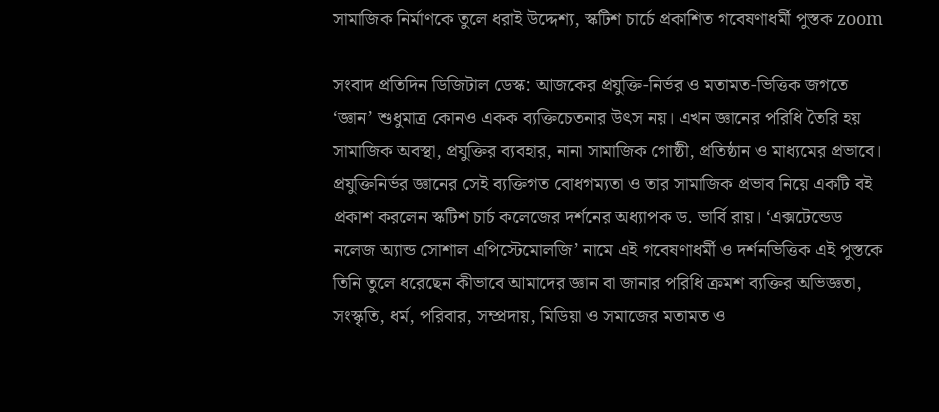সামাজিক নির্মাণকে তুলে ধরাই উদ্দেশ্য, স্কটিশ চার্চে প্রকাশিত গবেষণাধর্মী পুস্তক zoom

সংবাদ প্রতিদিন ডিজিটাল ডেস্ক: আজকের প্রযুক্তি-নির্ভর ও মতামত-ভিত্তিক জগতে ‘জ্ঞান’ শুধুমাত্র কোনও একক ব্যক্তিচেতনার উৎস নয়। এখন জ্ঞানের পরিধি তৈরি হয় সামাজিক অবস্থা, প্রযুক্তির ব্যবহার, নানা সামাজিক গোষ্ঠী, প্রতিষ্ঠান ও মাধ্যমের প্রভাবে। প্রযুক্তিনির্ভর জ্ঞানের সেই ব্যক্তিগত বোধগম্যতা ও তার সামাজিক প্রভাব নিয়ে একটি বই প্রকাশ করলেন স্কটিশ চার্চ কলেজের দর্শনের অধ্যাপক ড. ভার্বি রায়। ‘এক্সটেন্ডেড নলেজ অ্যান্ড সোশাল এপিস্টেমোলজি’ নামে এই গবেষণাধর্মী ও দর্শনভিত্তিক এই পুস্তকে তিনি তুলে ধরেছেন কীভাবে আমাদের জ্ঞান বা জানার পরিধি ক্রমশ ব্যক্তির অভিজ্ঞতা, সংস্কৃতি, ধর্ম, পরিবার, সম্প্রদায়, মিডিয়া ও সমাজের মতামত ও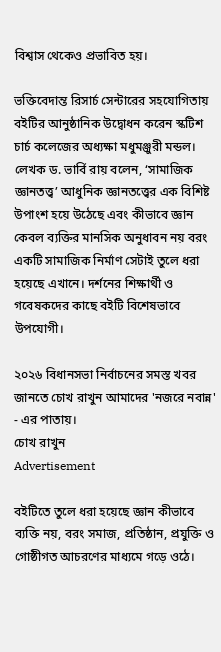বিশ্বাস থেকেও প্রভাবিত হয়।

ভক্তিবেদান্ত রিসার্চ সেন্টারের সহযোগিতায় বইটির আনুষ্ঠানিক উদ্বোধন করেন স্কটিশ চার্চ কলেজের অধ্যক্ষা মধুমঞ্জুরী মন্ডল। লেখক ড. ভার্বি রায় বলেন, ‘সামাজিক জ্ঞানতত্ত্ব’ আধুনিক জ্ঞানতত্ত্বের এক বিশিষ্ট উপাংশ হয়ে উঠেছে এবং কীভাবে জ্ঞান কেবল ব্যক্তির মানসিক অনুধাবন নয় বরং একটি সামাজিক নির্মাণ সেটাই তুলে ধরা হয়েছে এখানে। দর্শনের শিক্ষার্থী ও গবেষকদের কাছে বইটি বিশেষভাবে উপযোগী।

২০২৬ বিধানসভা নির্বাচনের সমস্ত খবর জানতে চোখ রাখুন আমাদের 'নজরে নবান্ন' - এর পাতায়।
চোখ রাখুন
Advertisement

বইটিতে তুলে ধরা হয়েছে জ্ঞান কীভাবে ব্যক্তি নয়, বরং সমাজ, প্রতিষ্ঠান, প্রযুক্তি ও গোষ্ঠীগত আচরণের মাধ্যমে গড়ে ওঠে।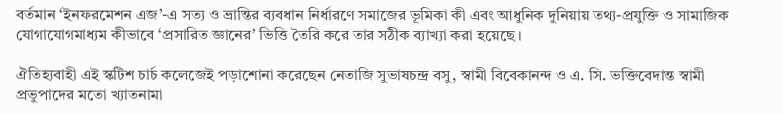বর্তমান ‘ইনফরমেশন এজ’-এ সত্য ও ভ্রান্তির ব্যবধান নির্ধারণে সমাজের ভূমিকা কী এবং আধুনিক দুনিয়ায় তথ্য-প্রযুক্তি ও সামাজিক যোগাযোগমাধ্যম কীভাবে ‘প্রসারিত জ্ঞানের’ ভিত্তি তৈরি করে তার সঠীক ব্যাখ্যা করা হয়েছে ।

ঐতিহ্যবাহী এই স্কটিশ চার্চ কলেজেই পড়াশোনা করেছেন নেতাজি সুভাষচন্দ্র বসু, স্বামী বিবেকানন্দ ও এ. সি. ভক্তিবেদান্ত স্বামী প্রভুপাদের মতো খ্যাতনামা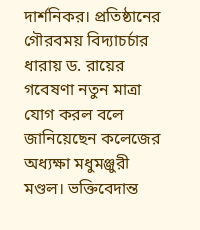দার্শনিকর। প্রতিষ্ঠানের গৌরবময় বিদ্যাচর্চার ধারায় ড. রায়ের গবেষণা নতুন মাত্রা যোগ করল বলে জানিয়েছেন কলেজের অধ্যক্ষা মধুমঞ্জুরী মণ্ডল। ভক্তিবেদান্ত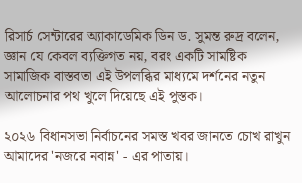রিসার্চ সেন্টারের অ্যাকাডেমিক ডিন ড. সুমন্ত রুদ্র বলেন, জ্ঞান যে কেবল ব্যক্তিগত নয়, বরং একটি সামষ্টিক সামাজিক বাস্তবতা এই উপলব্ধির মাধ্যমে দর্শনের নতুন আলোচনার পথ খুলে দিয়েছে এই পুস্তক।

২০২৬ বিধানসভা নির্বাচনের সমস্ত খবর জানতে চোখ রাখুন আমাদের 'নজরে নবান্ন' - এর পাতায়।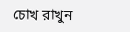চোখ রাখুন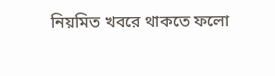নিয়মিত খবরে থাকতে ফলো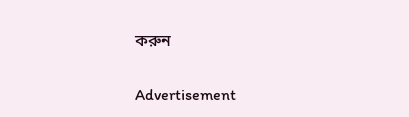করুন

Advertisement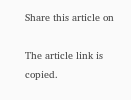Share this article on

The article link is copied.